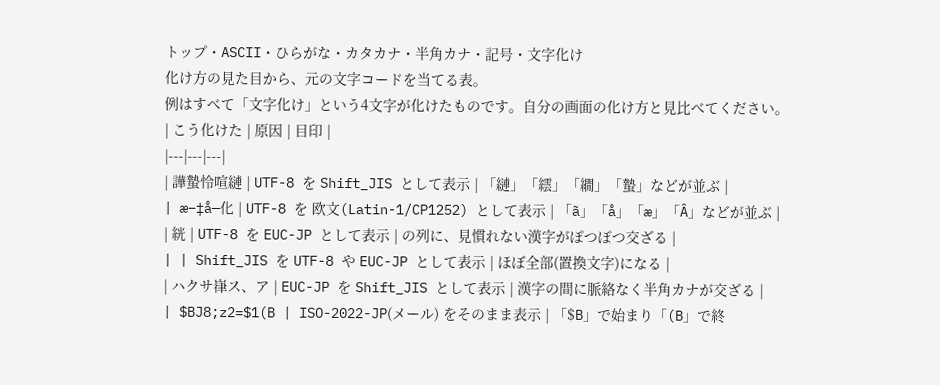トップ・ASCII・ひらがな・カタカナ・半角カナ・記号・文字化け
化け方の見た目から、元の文字コードを当てる表。
例はすべて「文字化け」という4文字が化けたものです。自分の画面の化け方と見比べてください。
| こう化けた | 原因 | 目印 |
|---|---|---|
| 譁蟄怜喧縺 | UTF-8 を Shift_JIS として表示 | 「縺」「繧」「繝」「蟄」などが並ぶ |
| æ–‡å—化 | UTF-8 を 欧文(Latin-1/CP1252) として表示 | 「ã」「å」「æ」「Â」などが並ぶ |
| 絖 | UTF-8 を EUC-JP として表示 | の列に、見慣れない漢字がぽつぽつ交ざる |
| | Shift_JIS を UTF-8 や EUC-JP として表示 | ほぼ全部(置換文字)になる |
| ハクサ嵂ス、ア | EUC-JP を Shift_JIS として表示 | 漢字の間に脈絡なく半角カナが交ざる |
| $BJ8;z2=$1(B | ISO-2022-JP(メール) をそのまま表示 | 「$B」で始まり「(B」で終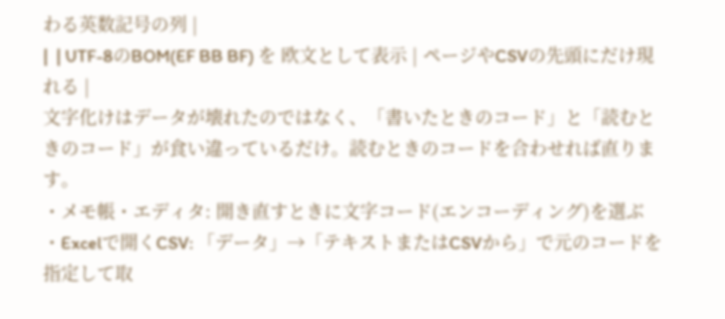わる英数記号の列 |
|  | UTF-8のBOM(EF BB BF) を 欧文として表示 | ページやCSVの先頭にだけ現れる |
文字化けはデータが壊れたのではなく、「書いたときのコード」と「読むときのコード」が食い違っているだけ。読むときのコードを合わせれば直ります。
・メモ帳・エディタ: 開き直すときに文字コード(エンコーディング)を選ぶ
・Excelで開くCSV: 「データ」→「テキストまたはCSVから」で元のコードを指定して取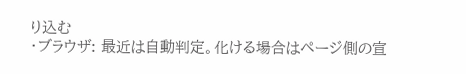り込む
・ブラウザ: 最近は自動判定。化ける場合はページ側の宣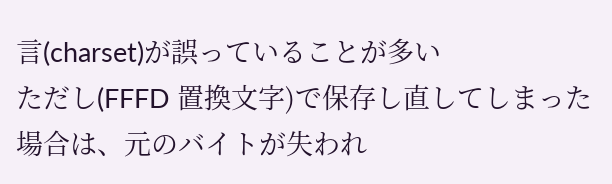言(charset)が誤っていることが多い
ただし(FFFD 置換文字)で保存し直してしまった場合は、元のバイトが失われ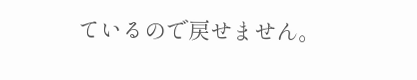ているので戻せません。